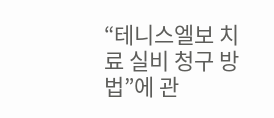“테니스엘보 치료 실비 청구 방법”에 관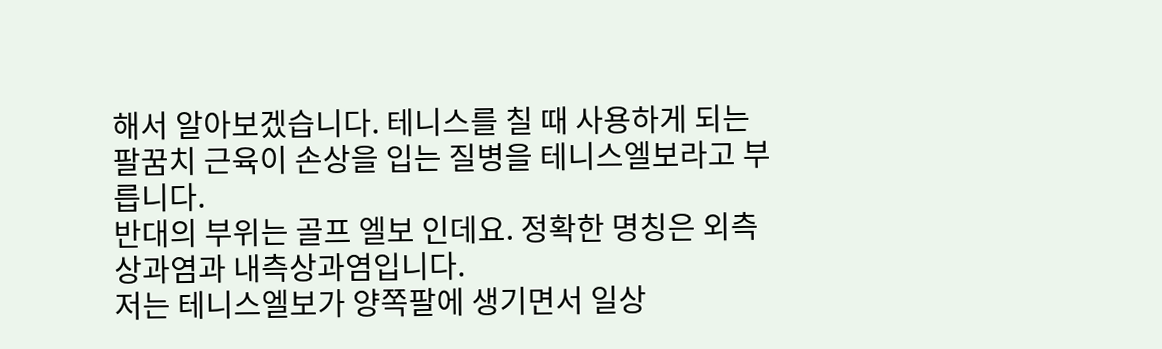해서 알아보겠습니다. 테니스를 칠 때 사용하게 되는 팔꿈치 근육이 손상을 입는 질병을 테니스엘보라고 부릅니다.
반대의 부위는 골프 엘보 인데요. 정확한 명칭은 외측상과염과 내측상과염입니다.
저는 테니스엘보가 양쪽팔에 생기면서 일상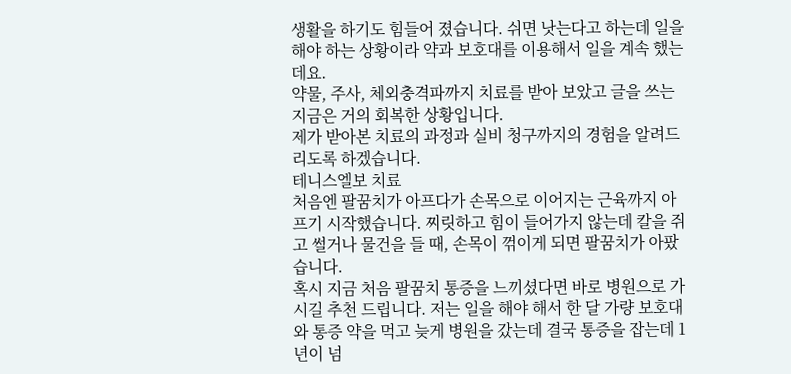생활을 하기도 힘들어 졌습니다. 쉬면 낫는다고 하는데 일을 해야 하는 상황이라 약과 보호대를 이용해서 일을 계속 했는데요.
약물, 주사, 체외충격파까지 치료를 받아 보았고 글을 쓰는 지금은 거의 회복한 상황입니다.
제가 받아본 치료의 과정과 실비 청구까지의 경험을 알려드리도록 하겠습니다.
테니스엘보 치료
처음엔 팔꿈치가 아프다가 손목으로 이어지는 근육까지 아프기 시작했습니다. 찌릿하고 힘이 들어가지 않는데 칼을 쥐고 썰거나 물건을 들 때, 손목이 꺾이게 되면 팔꿈치가 아팠습니다.
혹시 지금 처음 팔꿈치 통증을 느끼셨다면 바로 병원으로 가시길 추천 드립니다. 저는 일을 해야 해서 한 달 가량 보호대와 통증 약을 먹고 늦게 병원을 갔는데 결국 통증을 잡는데 1년이 넘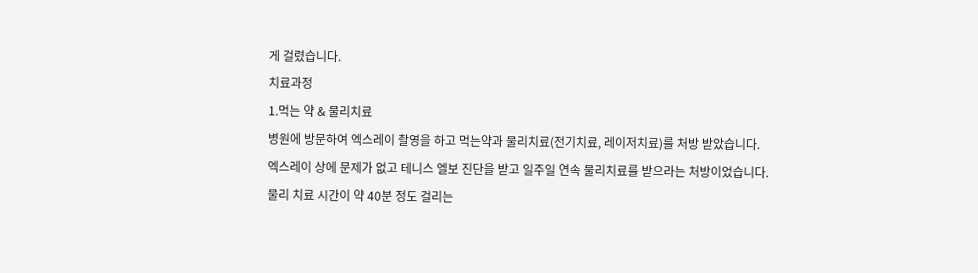게 걸렸습니다.
치료과정
1.먹는 약 & 물리치료
병원에 방문하여 엑스레이 촬영을 하고 먹는약과 물리치료(전기치료, 레이저치료)를 처방 받았습니다.
엑스레이 상에 문제가 없고 테니스 엘보 진단을 받고 일주일 연속 물리치료를 받으라는 처방이었습니다.
물리 치료 시간이 약 40분 정도 걸리는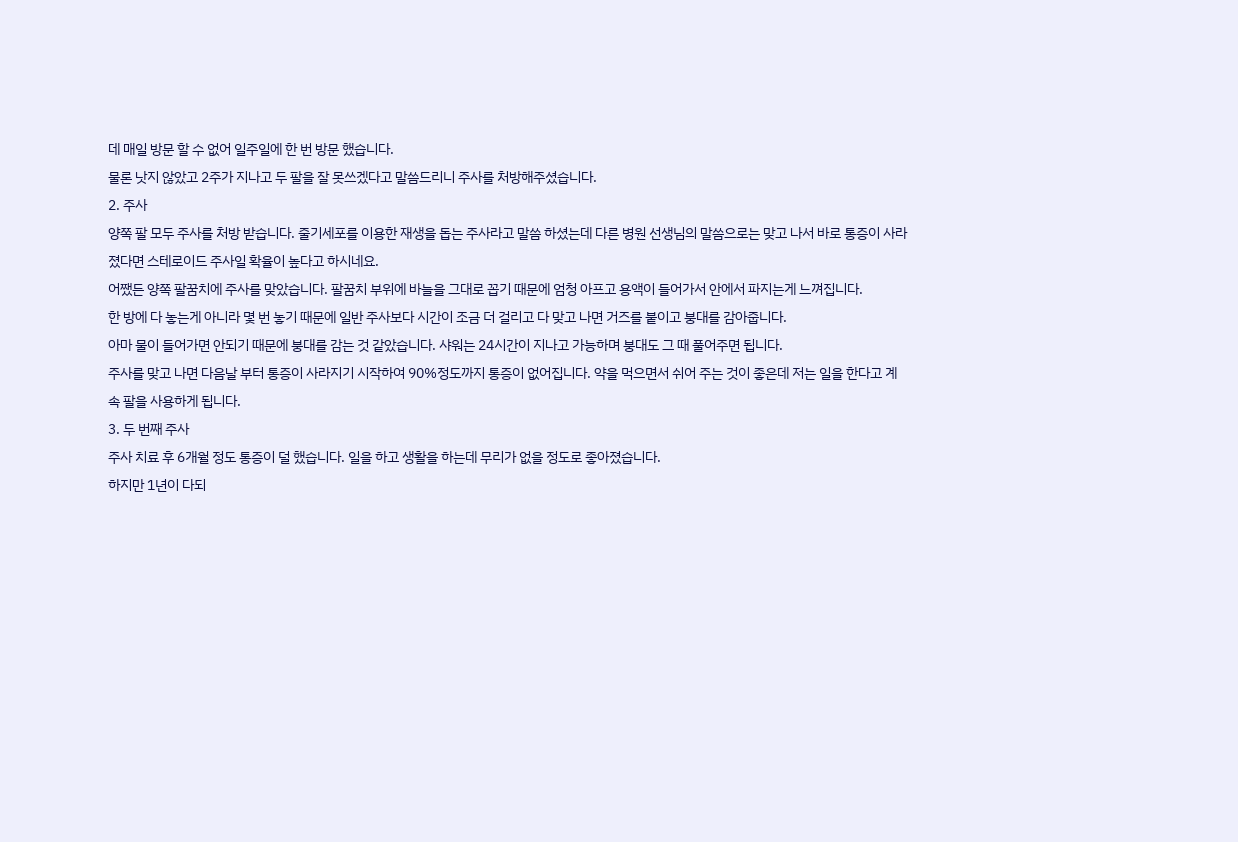데 매일 방문 할 수 없어 일주일에 한 번 방문 했습니다.
물론 낫지 않았고 2주가 지나고 두 팔을 잘 못쓰겠다고 말씀드리니 주사를 처방해주셨습니다.
2. 주사
양쪽 팔 모두 주사를 처방 받습니다. 줄기세포를 이용한 재생을 돕는 주사라고 말씀 하셨는데 다른 병원 선생님의 말씀으로는 맞고 나서 바로 통증이 사라졌다면 스테로이드 주사일 확율이 높다고 하시네요.
어쨌든 양쪽 팔꿈치에 주사를 맞았습니다. 팔꿈치 부위에 바늘을 그대로 꼽기 때문에 엄청 아프고 용액이 들어가서 안에서 파지는게 느껴집니다.
한 방에 다 놓는게 아니라 몇 번 놓기 때문에 일반 주사보다 시간이 조금 더 걸리고 다 맞고 나면 거즈를 붙이고 붕대를 감아줍니다.
아마 물이 들어가면 안되기 때문에 붕대를 감는 것 같았습니다. 샤워는 24시간이 지나고 가능하며 붕대도 그 때 풀어주면 됩니다.
주사를 맞고 나면 다음날 부터 통증이 사라지기 시작하여 90%정도까지 통증이 없어집니다. 약을 먹으면서 쉬어 주는 것이 좋은데 저는 일을 한다고 계속 팔을 사용하게 됩니다.
3. 두 번째 주사
주사 치료 후 6개월 정도 통증이 덜 했습니다. 일을 하고 생활을 하는데 무리가 없을 정도로 좋아졌습니다.
하지만 1년이 다되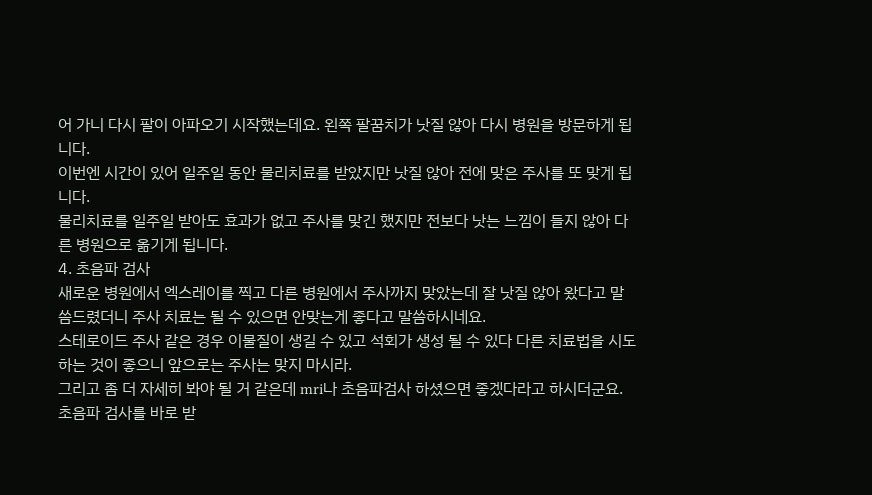어 가니 다시 팔이 아파오기 시작했는데요. 왼쪽 팔꿈치가 낫질 않아 다시 병원을 방문하게 됩니다.
이번엔 시간이 있어 일주일 동안 물리치료를 받았지만 낫질 않아 전에 맞은 주사를 또 맞게 됩니다.
물리치료를 일주일 받아도 효과가 없고 주사를 맞긴 했지만 전보다 낫는 느낌이 들지 않아 다른 병원으로 옮기게 됩니다.
4. 초음파 검사
새로운 병원에서 엑스레이를 찍고 다른 병원에서 주사까지 맞았는데 잘 낫질 않아 왔다고 말씀드렸더니 주사 치료는 될 수 있으면 안맞는게 좋다고 말씀하시네요.
스테로이드 주사 같은 경우 이물질이 생길 수 있고 석회가 생성 될 수 있다 다른 치료법을 시도하는 것이 좋으니 앞으로는 주사는 맞지 마시라.
그리고 좀 더 자세히 봐야 될 거 같은데 mri나 초음파검사 하셨으면 좋겠다라고 하시더군요.
초음파 검사를 바로 받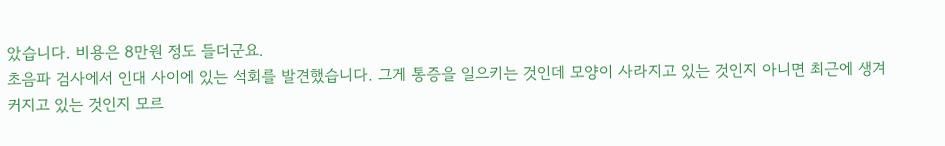았습니다. 비용은 8만원 정도 들더군요.
초음파 검사에서 인대 사이에 있는 석회를 발견했습니다. 그게 통증을 일으키는 것인데 모양이 사라지고 있는 것인지 아니면 최근에 생겨 커지고 있는 것인지 모르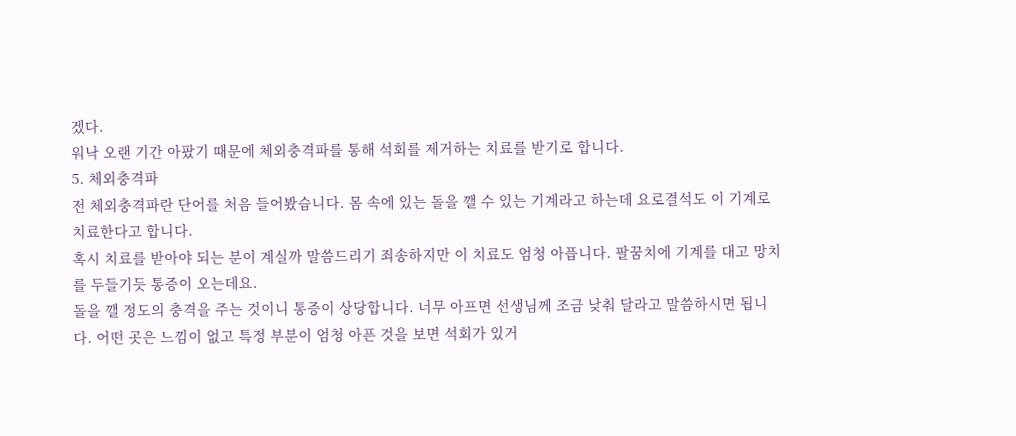겠다.
워낙 오랜 기간 아팠기 때문에 체외충격파를 통해 석회를 제거하는 치료를 받기로 합니다.
5. 체외충격파
전 체외충격파란 단어를 처음 들어봤습니다. 몸 속에 있는 돌을 깰 수 있는 기계라고 하는데 요로결석도 이 기계로 치료한다고 합니다.
혹시 치료를 받아야 되는 분이 계실까 말씀드리기 죄송하지만 이 치료도 엄청 아픕니다. 팔꿈치에 기계를 대고 망치를 두들기듯 통증이 오는데요.
돌을 깰 정도의 충격을 주는 것이니 통증이 상당합니다. 너무 아프면 선생님께 조금 낮춰 달라고 말씀하시면 됩니다. 어떤 곳은 느낌이 없고 특정 부분이 엄청 아픈 것을 보면 석회가 있거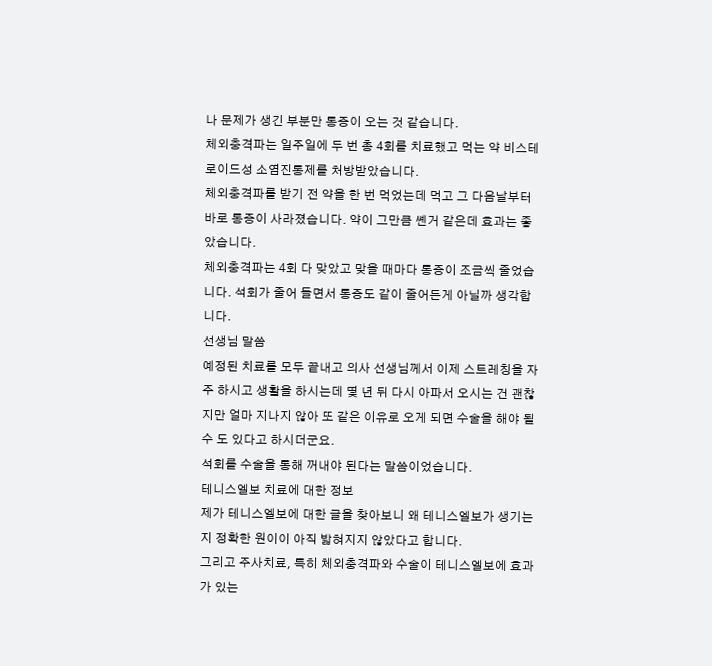나 문제가 생긴 부분만 통증이 오는 것 같습니다.
체외충격파는 일주일에 두 번 총 4회를 치료했고 먹는 약 비스테로이드성 소염진통제를 처방받았습니다.
체외충격파를 받기 전 약을 한 번 먹었는데 먹고 그 다음날부터 바로 통증이 사라졌습니다. 약이 그만큼 쏀거 같은데 효과는 좋았습니다.
체외충격파는 4회 다 맞았고 맞을 때마다 통증이 조금씩 줄었습니다. 석회가 줄어 들면서 통증도 같이 줄어든게 아닐까 생각합니다.
선생님 말씀
예정된 치료를 모두 끝내고 의사 선생님께서 이제 스트레칭을 자주 하시고 생활을 하시는데 몇 년 뒤 다시 아파서 오시는 건 괜찮지만 얼마 지나지 않아 또 같은 이유로 오게 되면 수술을 해야 될 수 도 있다고 하시더군요.
석회를 수술을 통해 꺼내야 된다는 말씀이었습니다.
테니스엘보 치료에 대한 정보
제가 테니스엘보에 대한 글을 찾아보니 왜 테니스엘보가 생기는지 정확한 원이이 아직 밟혀지지 않았다고 합니다.
그리고 주사치료, 특히 체외충격파와 수술이 테니스엘보에 효과가 있는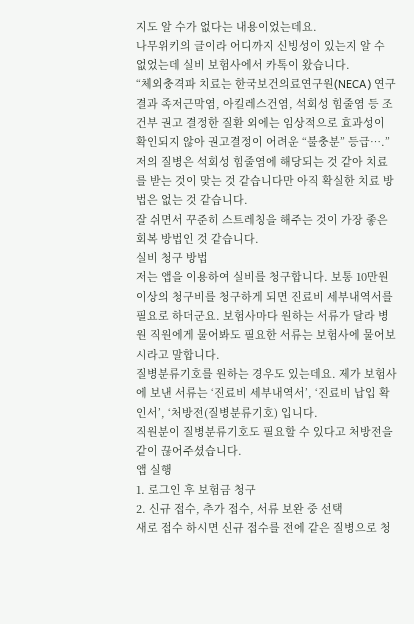지도 알 수가 없다는 내용이었는데요.
나무위키의 글이라 어디까지 신빙성이 있는지 알 수 없었는데 실비 보험사에서 카톡이 왔습니다.
“체외충격파 치료는 한국보건의료연구원(NECA) 연구결과 족저근막염, 아킬레스건염, 석회성 힘줄염 등 조건부 권고 결정한 질환 외에는 임상적으로 효과성이 확인되지 않아 권고결정이 어려운 “불충분” 등급….”
저의 질병은 석회성 힘줄염에 해당되는 것 같아 치료를 받는 것이 맞는 것 같습니다만 아직 확실한 치료 방법은 없는 것 같습니다.
잘 쉬면서 꾸준히 스트레칭을 해주는 것이 가장 좋은 회복 방법인 것 같습니다.
실비 청구 방법
저는 앱을 이용하여 실비를 청구합니다. 보통 10만원 이상의 청구비를 청구하게 되면 진료비 세부내역서를 필요로 하더군요. 보험사마다 원하는 서류가 달라 병원 직원에게 물어봐도 필요한 서류는 보험사에 물어보시라고 말합니다.
질병분류기호를 원하는 경우도 있는데요. 제가 보험사에 보낸 서류는 ‘진료비 세부내역서’, ‘진료비 납입 확인서’, ‘처방전(질병분류기호) 입니다.
직원분이 질병분류기호도 필요할 수 있다고 처방전을 같이 끊어주셨습니다.
앱 실행
1. 로그인 후 보험금 청구
2. 신규 접수, 추가 접수, 서류 보완 중 선택
새로 접수 하시면 신규 접수를 전에 같은 질병으로 청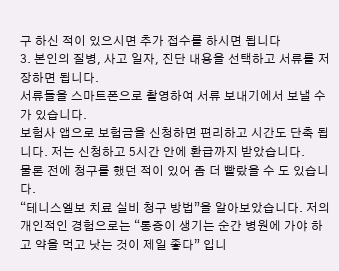구 하신 적이 있으시면 추가 접수를 하시면 됩니다
3. 본인의 질병, 사고 일자, 진단 내용을 선택하고 서류를 저장하면 됩니다.
서류들을 스마트폰으로 촬영하여 서류 보내기에서 보낼 수가 있습니다.
보험사 앱으로 보험금을 신청하면 편리하고 시간도 단축 됩니다. 저는 신청하고 5시간 안에 환급까지 받았습니다.
물론 전에 청구를 했던 적이 있어 좀 더 빨랐을 수 도 있습니다.
“테니스엘보 치료 실비 청구 방법”을 알아보았습니다. 저의 개인적인 경험으로는 “통증이 생기는 순간 병원에 가야 하고 약을 먹고 낫는 것이 제일 좋다” 입니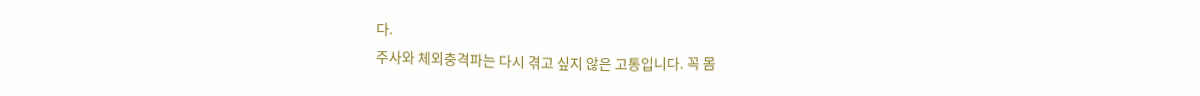다.
주사와 체외충격파는 다시 겪고 싶지 않은 고통입니다. 꼭 몸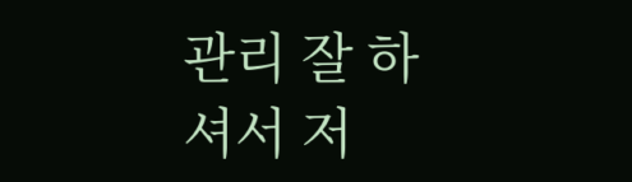관리 잘 하셔서 저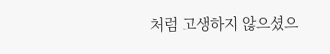처럼 고생하지 않으셨으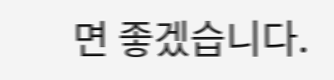면 좋겠습니다.